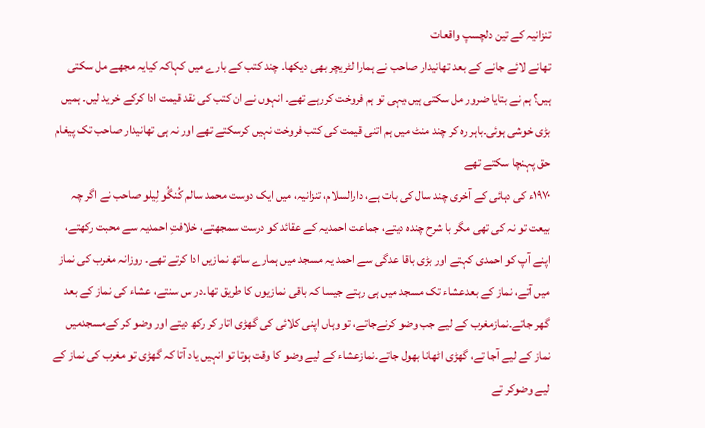تنزانیہ کے تین دلچسپ واقعات
تھانے لائے جانے کے بعد تھانیدار صاحب نے ہمارا لٹریچر بھی دیکھا۔ چند کتب کے بارے میں کہاکہ کیایہ مجھے مل سکتی ہیں؟ ہم نے بتایا ضرور مل سکتی ہیں،یہی تو ہم فروخت کررہے تھے۔ انہوں نے ان کتب کی نقد قیمت ادا کرکے خرید لیں۔ ہمیں بڑی خوشی ہوئی۔باہر رہ کر چند منٹ میں ہم اتنی قیمت کی کتب فروخت نہیں کرسکتے تھے اور نہ ہی تھانیدار صاحب تک پیغام حق پہنچا سکتے تھے
۱۹۷۰ء کی دہائی کے آخری چند سال کی بات ہے، دارالسلام، تنزانیہ، میں ایک دوست محمد سالم کُنگُو لِیلو صاحب نے اگر چہ بیعت تو نہ کی تھی مگر با شرح چندہ دیتے، جماعت احمدیہ کے عقائد کو درست سمجھتے، خلافتِ احمدیہ سے محبت رکھتے، اپنے آپ کو احمدی کہتے اور بڑی باقا عدگی سے احمد یہ مسجد میں ہمارے ساتھ نمازیں ادا کرتے تھے۔ روزانہ مغرب کی نماز میں آتے، نماز کے بعدعشاء تک مسجد میں ہی رہتے جیسا کہ باقی نمازیوں کا طریق تھا۔در س سنتے، عشاء کی نماز کے بعد گھر جاتے۔نمازمغرب کے لیے جب وضو کرنےجاتے، تو وہاں اپنی کلائی کی گھڑی اتار کر رکھ دیتے اور وضو کر کےمسجدمیں نماز کے لیے آجا تے، گھڑی اٹھانا بھول جاتے۔نمازعشاء کے لیے وضو کا وقت ہوتا تو انہیں یاد آتا کہ گھڑی تو مغرب کی نماز کے لیے وضوکر تے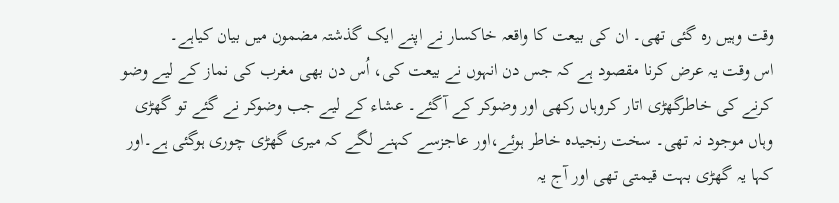وقت وہیں رہ گئی تھی۔ ان کی بیعت کا واقعہ خاکسار نے اپنے ایک گذشتہ مضمون میں بیان کیاہے۔
اس وقت یہ عرض کرنا مقصود ہے کہ جس دن انہوں نے بیعت کی، اُس دن بھی مغرب کی نماز کے لیے وضو کرنے کی خاطرگھڑی اتار کروہاں رکھی اور وضوکر کے آگئے۔ عشاء کے لیے جب وضوکر نے گئے تو گھڑی وہاں موجود نہ تھی۔ سخت رنجیدہ خاطر ہوئے،اور عاجزسے کہنے لگے کہ میری گھڑی چوری ہوگئی ہے۔اور کہا یہ گھڑی بہت قیمتی تھی اور آج یہ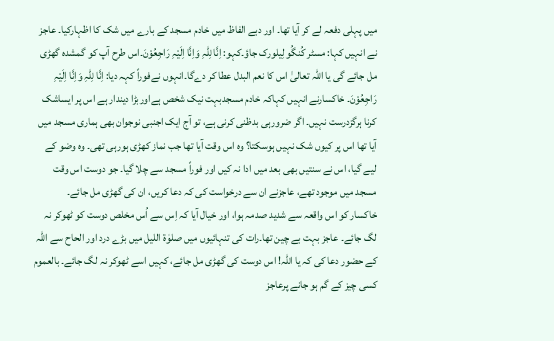میں پہلی دفعہ لے کر آیا تھا۔ اور دبے الفاظ میں خادم مسجد کے بارے میں شک کا اظہارکیا۔ عاجز نے انہیں کہا: مسٹر کُنگُو لِیلورک جاؤ۔کہو: اِنَّا لِلّٰہِ وَاِنَّا اِلَیْہِ رَاجِعُوْنَ۔اس طرح آپ کو گمشدہ گھڑی مل جائے گی یا اللہ تعالیٰ اس کا نعم البدل عطا کر دےگا۔انہوں نےفوراً کہہ دیا: اِنَّا لِلّٰہِ وَاِنَّا اِلَیْہِ رَاجِعُوْنَ۔ خاکسارنے انہیں کہاکہ خادم مسجدبہت نیک شخص ہےاوربڑا دیندار ہے اس پر ایساشک کرنا ہرگزدرست نہیں۔ اگر ضرورہی بدظنی کرنی ہے، تو آج ایک اجنبی نوجوان بھی ہماری مسجد میں آیا تھا اس پر کیوں شک نہیں ہوسکتا؟ وہ اس وقت آیا تھا جب نماز کھڑی ہورہی تھی۔ وہ وضو کے لیے گیا، اس نے سنتیں بھی بعد میں ادا نہ کیں اور فوراً مسجد سے چلا گیا۔ جو دوست اس وقت مسجد میں موجود تھے، عاجزنے ان سے درخواست کی کہ دعا کریں، ان کی گھڑی مل جائے۔
خاکسار کو اس واقعہ سے شدید صدمہ ہوا، اور خیال آیا کہ اِس سے اُس مخلص دوست کو ٹھوکر نہ لگ جائے۔ عاجز بہت بے چین تھا۔رات کی تنہائیوں میں صلوٰۃ اللیل میں بڑے درد اور الحاح سے اللہ کے حضور دعا کی کہ یا اللہ! اس دوست کی گھڑی مل جائے، کہیں اسے ٹھوکر نہ لگ جائے۔ بالعموم کسی چیز کے گم ہو جانے پرعاجز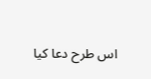اس طرح دعا کیا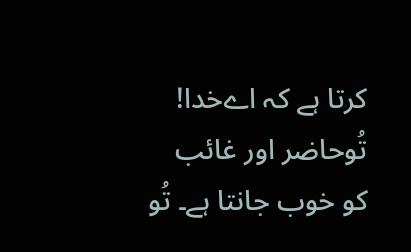کرتا ہے کہ اےخدا! تُوحاضر اور غائب کو خوب جانتا ہے۔ تُو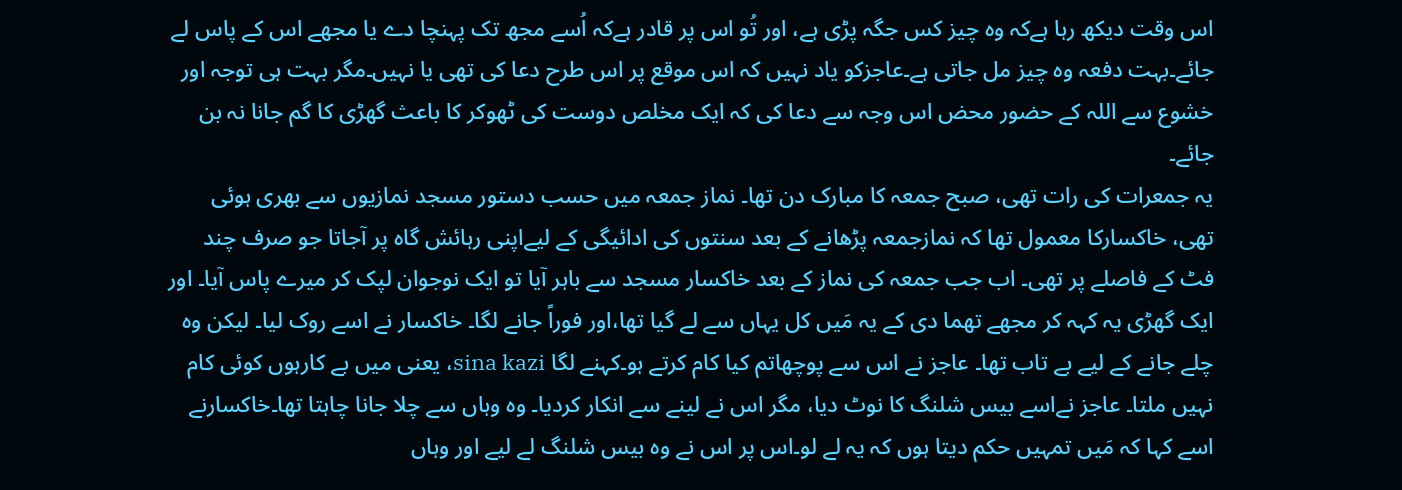اس وقت دیکھ رہا ہےکہ وہ چیز کس جگہ پڑی ہے، اور تُو اس پر قادر ہےکہ اُسے مجھ تک پہنچا دے یا مجھے اس کے پاس لے جائے۔بہت دفعہ وہ چیز مل جاتی ہے۔عاجزکو یاد نہیں کہ اس موقع پر اس طرح دعا کی تھی یا نہیں۔مگر بہت ہی توجہ اور خشوع سے اللہ کے حضور محض اس وجہ سے دعا کی کہ ایک مخلص دوست کی ٹھوکر کا باعث گھڑی کا گم جانا نہ بن جائے۔
یہ جمعرات کی رات تھی، صبح جمعہ کا مبارک دن تھا۔ نماز جمعہ میں حسب دستور مسجد نمازیوں سے بھری ہوئی تھی، خاکسارکا معمول تھا کہ نمازجمعہ پڑھانے کے بعد سنتوں کی ادائیگی کے لیےاپنی رہائش گاہ پر آجاتا جو صرف چند فٹ کے فاصلے پر تھی۔ اب جب جمعہ کی نماز کے بعد خاکسار مسجد سے باہر آیا تو ایک نوجوان لپک کر میرے پاس آیا۔ اور ایک گھڑی یہ کہہ کر مجھے تھما دی کے یہ مَیں کل یہاں سے لے گیا تھا،اور فوراً جانے لگا۔ خاکسار نے اسے روک لیا۔ لیکن وہ چلے جانے کے لیے بے تاب تھا۔ عاجز نے اس سے پوچھاتم کیا کام کرتے ہو۔کہنے لگا sina kazi، یعنی میں بے کارہوں کوئی کام نہیں ملتا۔ عاجز نےاسے بیس شلنگ کا نوٹ دیا، مگر اس نے لینے سے انکار کردیا۔ وہ وہاں سے چلا جانا چاہتا تھا۔خاکسارنے اسے کہا کہ مَیں تمہیں حکم دیتا ہوں کہ یہ لے لو۔اس پر اس نے وہ بیس شلنگ لے لیے اور وہاں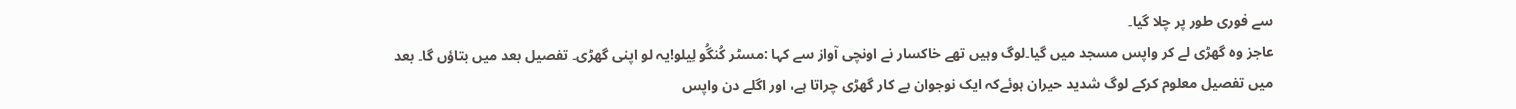سے فوری طور پر چلا گیا۔
عاجز وہ گھڑی لے کر واپس مسجد میں گیا۔لوگ وہیں تھے خاکسار نے اونچی آواز سے کہا :مسٹر کُنگُو لِیلو!یہ لو اپنی گھڑی۔ تفصیل بعد میں بتاؤں گا۔ بعد میں تفصیل معلوم کرکے لوگ شدید حیران ہوئےکہ ایک نوجوان بے کار گھڑی چراتا ہے، اور اگلے دن واپس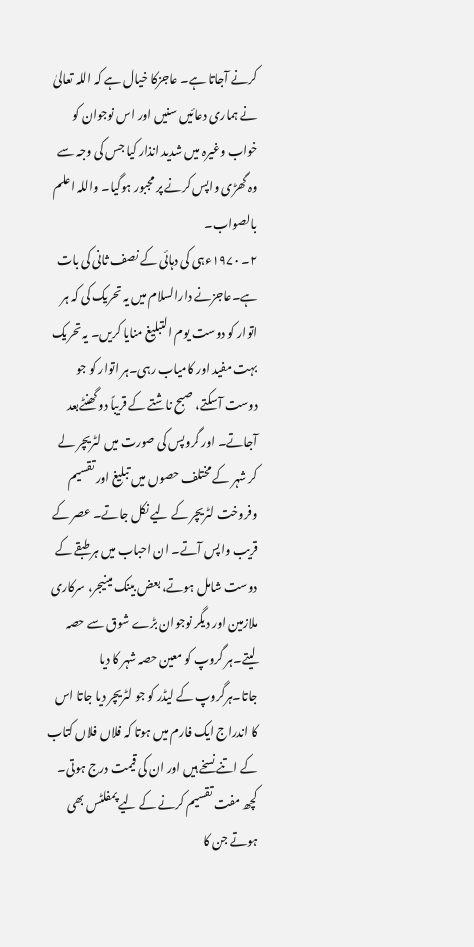کرنے آجاتا ہے۔ عاجزکا خیال ہے کہ اللہ تعالیٰ نے ہماری دعائیں سنیں اور اس نوجوان کو خواب وغیرہ میں شدید انذار کیا جس کی وجہ سے وہ گھڑی واپس کرنے پر مجبور ہوگیا۔ واللہ اعلم بالصواب۔
۲۔ ۱۹۷۰ءہی کی دہائی کے نصف ثانی کی بات ہے۔عاجزنے دارالسلام میں یہ تحریک کی کہ ہر اتوار کو دوست یوم التبلیغ منایا کریں۔ یہ تحریک بہت مفید اور کامیاب رہی۔ہر اتوار کو جو دوست آسکتے، صبح ناشتے کے قریباً دو گھنٹےبعد آجاتے۔ اور گروپس کی صورت میں لٹریچر لے کر شہر کے مختلف حصوں میں تبلیغ اور تقسیم وفروخت لٹریچر کے لیے نکل جاتے۔ عصر کے قریب واپس آتے۔ ان احباب میں ہر طبقے کے دوست شامل ہوتے، بعض بینک مینیجر، سرکاری ملازمین اور دیگر نوجوان بڑے شوق سے حصہ لیتے۔ہر گروپ کو معین حصہ شہر کا دیا جاتا۔ہرگروپ کے لیڈر کو جو لٹریچر دیا جاتا اس کا اندراج ایک فارم میں ہوتا کہ فلاں فلاں کتاب کے اتنے نسخے ہیں اور ان کی قیمت درج ہوتی۔ کچھ مفت تقسیم کرنے کے لیے پمفلٹس بھی ہوتے جن کا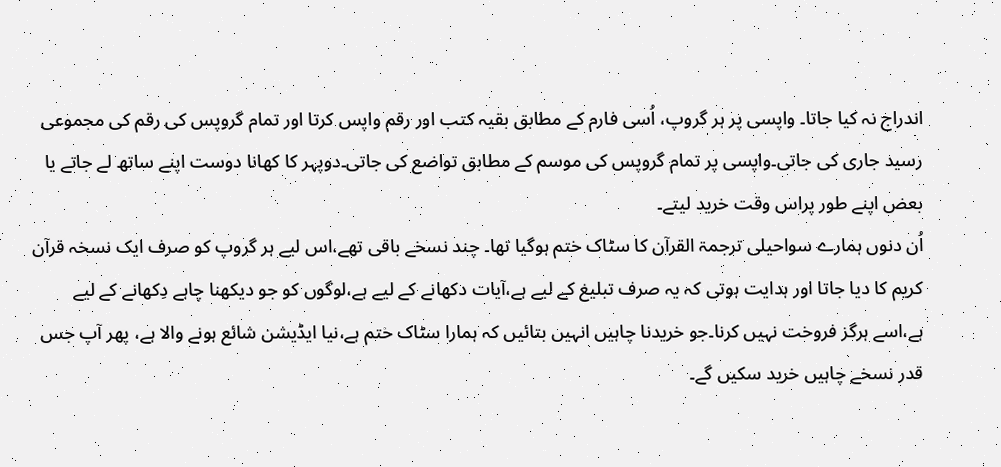اندراج نہ کیا جاتا۔ واپسی پر ہر گروپ، اُسی فارم کے مطابق بقیہ کتب اور رقم واپس کرتا اور تمام گروپس کی رقم کی مجموعی رسید جاری کی جاتی۔واپسی پر تمام گروپس کی موسم کے مطابق تواضع کی جاتی۔دوپہر کا کھانا دوست اپنے ساتھ لے جاتے یا بعض اپنے طور پراس وقت خرید لیتے۔
اُن دنوں ہمارے سواحیلی ترجمۃ القرآن کا سٹاک ختم ہوگیا تھا۔ چند نسخے باقی تھے،اس لیے ہر گروپ کو صرف ایک نسخہ قرآن کریم کا دیا جاتا اور ہدایت ہوتی کہ یہ صرف تبلیغ کے لیے ہے،آیات دکھانے کے لیے ہے،لوگوں کو جو دیکھنا چاہے دِکھانے کے لیے ہے،اسے ہرگز فروخت نہیں کرنا۔جو خریدنا چاہیں انہیں بتائیں کہ ہمارا سٹاک ختم ہے،نیا ایڈیشن شائع ہونے والا ہے، پھر آپ جس قدر نسخے چاہیں خرید سکیں گے۔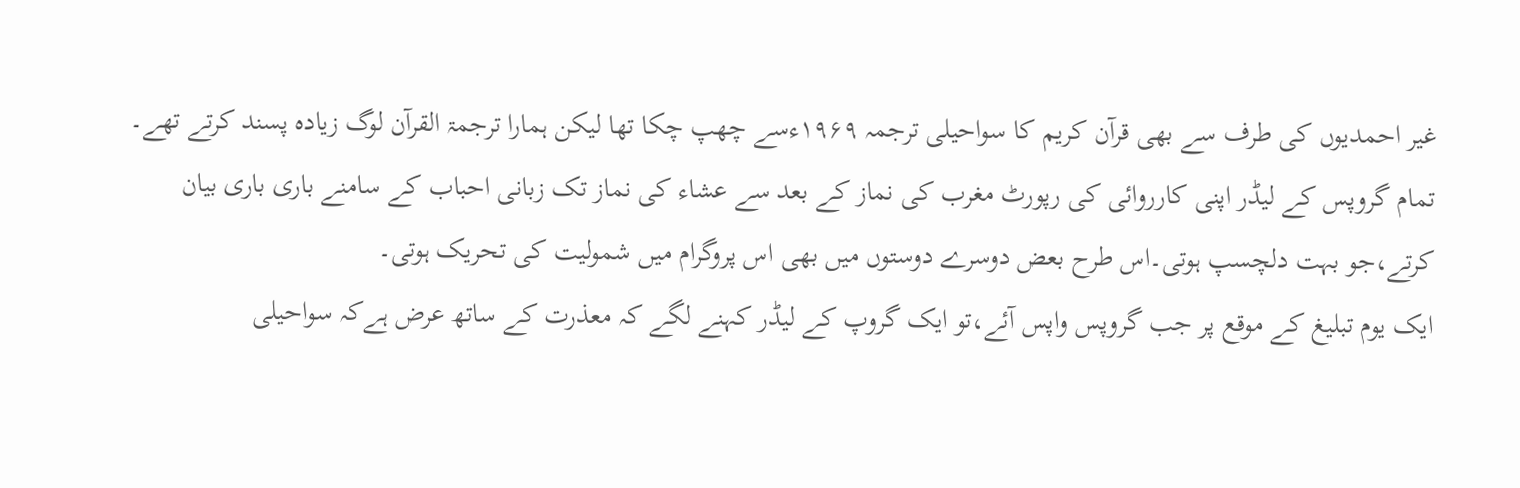غیر احمدیوں کی طرف سے بھی قرآن کریم کا سواحیلی ترجمہ ۱۹۶۹ءسے چھپ چکا تھا لیکن ہمارا ترجمۃ القرآن لوگ زیادہ پسند کرتے تھے۔
تمام گروپس کے لیڈر اپنی کارروائی کی رپورٹ مغرب کی نماز کے بعد سے عشاء کی نماز تک زبانی احباب کے سامنے باری باری بیان کرتے،جو بہت دلچسپ ہوتی۔اس طرح بعض دوسرے دوستوں میں بھی اس پروگرام میں شمولیت کی تحریک ہوتی۔
ایک یوم تبلیغ کے موقع پر جب گروپس واپس آئے،تو ایک گروپ کے لیڈر کہنے لگے کہ معذرت کے ساتھ عرض ہےکہ سواحیلی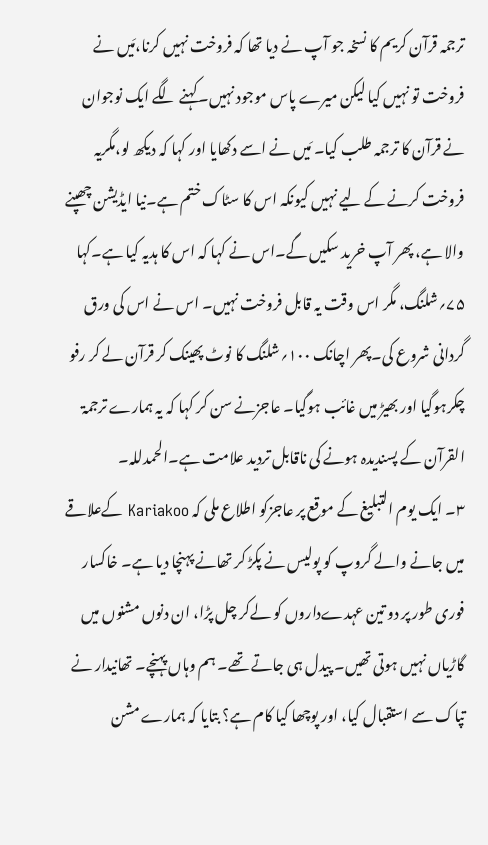ترجمہ قرآن کریم کا نسخہ جو آپ نے دیا تھا کہ فروخت نہیں کرنا،مَیں نے فروخت تو نہیں کیا لیکن میرے پاس موجود نہیں۔کہنے لگے ایک نوجوان نے قرآن کا ترجمہ طلب کیا۔ مَیں نے اسے دکھایا اور کہا کہ دیکھ لو،مگریہ فروخت کرنے کے لیے نہیں کیونکہ اس کا سٹاک ختم ہے۔نیا ایڈیشن چھپنے والا ہے، پھر آپ خرید سکیں گے۔اس نے کہا کہ اس کا ہدیہ کیا ہے۔کہا ۷۵؍شلنگ، مگر اس وقت یہ قابل فروخت نہیں۔ اس نے اس کی ورق گردانی شروع کی۔پھر اچانک ۱۰۰؍شلنگ کا نوٹ پھینک کر قرآن لے کر رفو چکرہوگیا اور بھیڑ میں غائب ہوگیا۔ عاجزنے سن کر کہا کہ یہ ہمارے ترجمۃ القرآن کے پسندیدہ ہونے کی ناقابل تردید علامت ہے۔الحمدللہ۔
۳۔ ایک یوم التبلیغ کے موقع پر عاجزکو اطلاع ملی کہ Kariakoo کےعلاقے میں جانے والے گروپ کو پولیس نے پکڑ کر تھانے پہنچا دیا ہے۔ خاکسار فوری طور پر دو تین عہدےداروں کو لےکر چل پڑا، ان دنوں مشنوں میں گاڑیاں نہیں ہوتی تھیں۔ پیدل ہی جاتے تھے۔ ہم وہاں پہنچے۔ تھانیدار نے تپاک سے استقبال کیا، اور پوچھا کیا کام ہے؟ بتایا کہ ہمارے مشن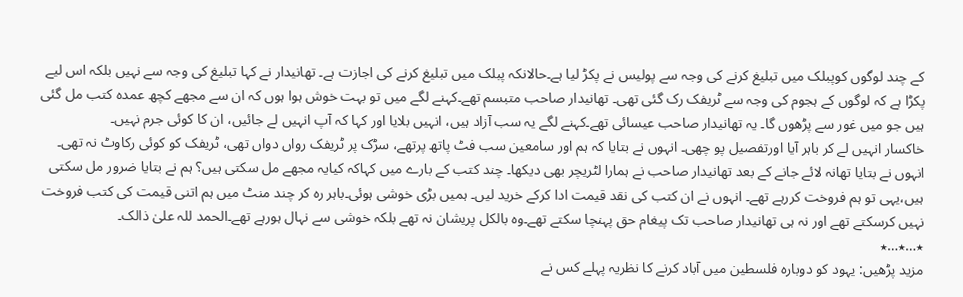کے چند لوگوں کوپبلک میں تبلیغ کرنے کی وجہ سے پولیس نے پکڑ لیا ہے۔حالانکہ پبلک میں تبلیغ کرنے کی اجازت ہے۔ تھانیدار نے کہا تبلیغ کی وجہ سے نہیں بلکہ اس لیے پکڑا ہے کہ لوگوں کے ہجوم کی وجہ سے ٹریفک رک گئی تھی۔ تھانیدار صاحب متبسم تھے۔کہنے لگے میں تو بہت خوش ہوا ہوں کہ ان سے مجھے کچھ عمدہ کتب مل گئی ہیں جو میں غور سے پڑھوں گا۔ یہ تھانیدار صاحب عیسائی تھے۔کہنے لگے یہ سب آزاد ہیں، انہیں بلایا اور کہا کہ آپ انہیں لے جائیں، ان کا کوئی جرم نہیں۔
خاکسار انہیں لے کر باہر آیا اورتفصیل پو چھی۔ انہوں نے بتایا کہ ہم اور سامعین سب فٹ پاتھ پرتھے، سڑک پر ٹریفک رواں دواں تھی، ٹریفک کو کوئی رکاوٹ نہ تھی۔ انہوں نے بتایا تھانہ لائے جانے کے بعد تھانیدار صاحب نے ہمارا لٹریچر بھی دیکھا۔ چند کتب کے بارے میں کہاکہ کیایہ مجھے مل سکتی ہیں؟ ہم نے بتایا ضرور مل سکتی ہیں،یہی تو ہم فروخت کررہے تھے۔ انہوں نے ان کتب کی نقد قیمت ادا کرکے خرید لیں۔ ہمیں بڑی خوشی ہوئی۔باہر رہ کر چند منٹ میں ہم اتنی قیمت کی کتب فروخت نہیں کرسکتے تھے اور نہ ہی تھانیدار صاحب تک پیغام حق پہنچا سکتے تھے۔وہ بالکل پریشان نہ تھے بلکہ خوشی سے نہال ہورہے تھے۔الحمد للہ علیٰ ذالک۔
٭…٭…٭
مزید پڑھیں: یہود کو دوبارہ فلسطین میں آباد کرنے کا نظریہ پہلے کس نے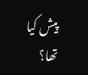پیش کیا تھا؟